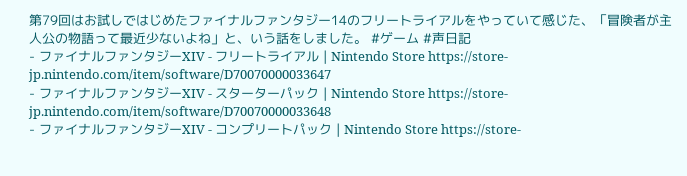第79回はお試しではじめたファイナルファンタジー14のフリートライアルをやっていて感じた、「冒険者が主人公の物語って最近少ないよね」と、いう話をしました。 #ゲーム #声日記
- ファイナルファンタジーXIV - フリートライアル | Nintendo Store https://store-jp.nintendo.com/item/software/D70070000033647
- ファイナルファンタジーXIV - スターターパック | Nintendo Store https://store-jp.nintendo.com/item/software/D70070000033648
- ファイナルファンタジーXIV - コンプリートパック | Nintendo Store https://store-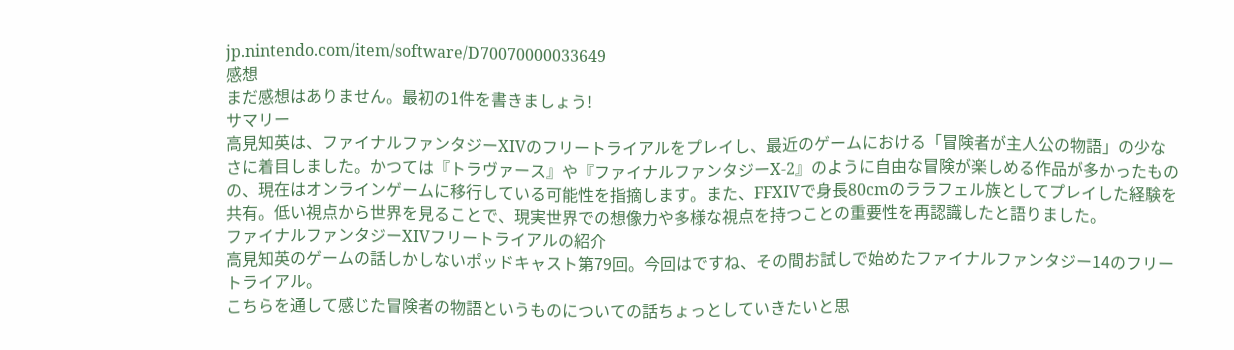jp.nintendo.com/item/software/D70070000033649
感想
まだ感想はありません。最初の1件を書きましょう!
サマリー
高見知英は、ファイナルファンタジーXIVのフリートライアルをプレイし、最近のゲームにおける「冒険者が主人公の物語」の少なさに着目しました。かつては『トラヴァース』や『ファイナルファンタジーX-2』のように自由な冒険が楽しめる作品が多かったものの、現在はオンラインゲームに移行している可能性を指摘します。また、FFXIVで身長80cmのララフェル族としてプレイした経験を共有。低い視点から世界を見ることで、現実世界での想像力や多様な視点を持つことの重要性を再認識したと語りました。
ファイナルファンタジーXIVフリートライアルの紹介
高見知英のゲームの話しかしないポッドキャスト第79回。今回はですね、その間お試しで始めたファイナルファンタジー14のフリートライアル。
こちらを通して感じた冒険者の物語というものについての話ちょっとしていきたいと思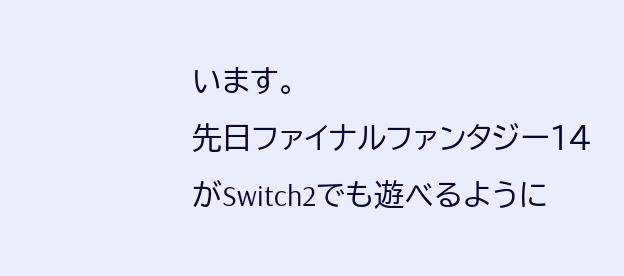います。
先日ファイナルファンタジー14がSwitch2でも遊べるように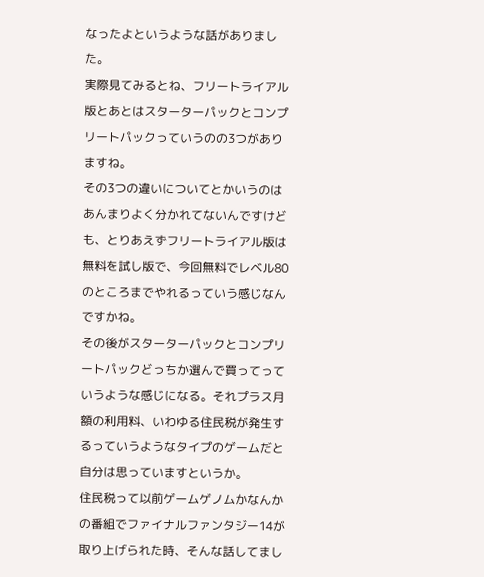なったよというような話がありました。
実際見てみるとね、フリートライアル版とあとはスターターパックとコンプリートパックっていうのの3つがありますね。
その3つの違いについてとかいうのはあんまりよく分かれてないんですけども、とりあえずフリートライアル版は無料を試し版で、今回無料でレベル80のところまでやれるっていう感じなんですかね。
その後がスターターパックとコンプリートパックどっちか選んで買ってっていうような感じになる。それプラス月額の利用料、いわゆる住民税が発生するっていうようなタイプのゲームだと自分は思っていますというか。
住民税って以前ゲームゲノムかなんかの番組でファイナルファンタジー14が取り上げられた時、そんな話してまし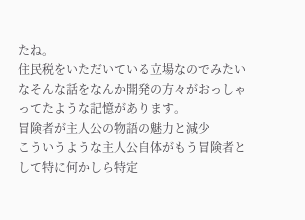たね。
住民税をいただいている立場なのでみたいなそんな話をなんか開発の方々がおっしゃってたような記憶があります。
冒険者が主人公の物語の魅力と減少
こういうような主人公自体がもう冒険者として特に何かしら特定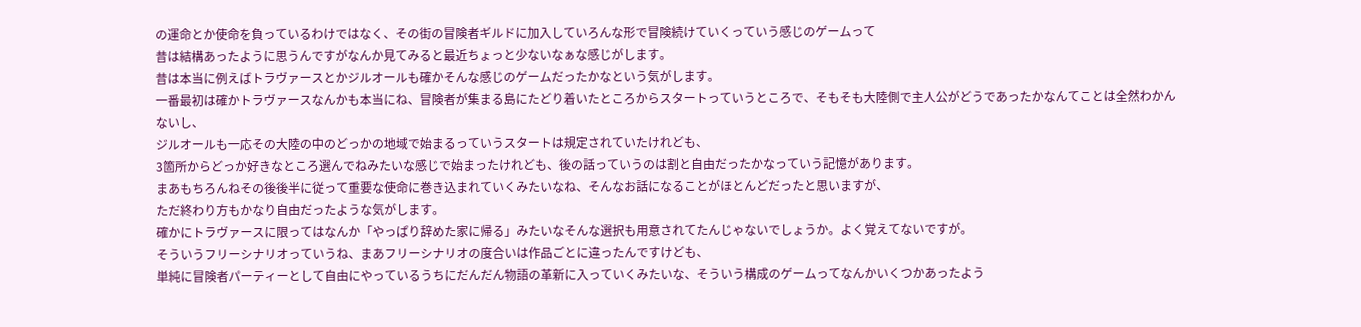の運命とか使命を負っているわけではなく、その街の冒険者ギルドに加入していろんな形で冒険続けていくっていう感じのゲームって
昔は結構あったように思うんですがなんか見てみると最近ちょっと少ないなぁな感じがします。
昔は本当に例えばトラヴァースとかジルオールも確かそんな感じのゲームだったかなという気がします。
一番最初は確かトラヴァースなんかも本当にね、冒険者が集まる島にたどり着いたところからスタートっていうところで、そもそも大陸側で主人公がどうであったかなんてことは全然わかんないし、
ジルオールも一応その大陸の中のどっかの地域で始まるっていうスタートは規定されていたけれども、
3箇所からどっか好きなところ選んでねみたいな感じで始まったけれども、後の話っていうのは割と自由だったかなっていう記憶があります。
まあもちろんねその後後半に従って重要な使命に巻き込まれていくみたいなね、そんなお話になることがほとんどだったと思いますが、
ただ終わり方もかなり自由だったような気がします。
確かにトラヴァースに限ってはなんか「やっぱり辞めた家に帰る」みたいなそんな選択も用意されてたんじゃないでしょうか。よく覚えてないですが。
そういうフリーシナリオっていうね、まあフリーシナリオの度合いは作品ごとに違ったんですけども、
単純に冒険者パーティーとして自由にやっているうちにだんだん物語の革新に入っていくみたいな、そういう構成のゲームってなんかいくつかあったよう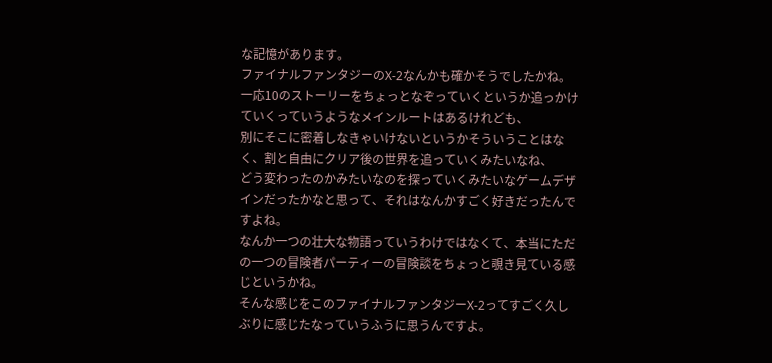な記憶があります。
ファイナルファンタジーのX-2なんかも確かそうでしたかね。
一応10のストーリーをちょっとなぞっていくというか追っかけていくっていうようなメインルートはあるけれども、
別にそこに密着しなきゃいけないというかそういうことはなく、割と自由にクリア後の世界を追っていくみたいなね、
どう変わったのかみたいなのを探っていくみたいなゲームデザインだったかなと思って、それはなんかすごく好きだったんですよね。
なんか一つの壮大な物語っていうわけではなくて、本当にただの一つの冒険者パーティーの冒険談をちょっと覗き見ている感じというかね。
そんな感じをこのファイナルファンタジーX-2ってすごく久しぶりに感じたなっていうふうに思うんですよ。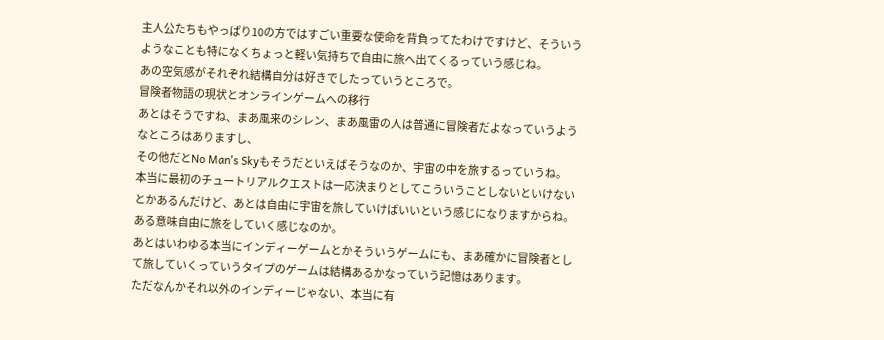主人公たちもやっぱり10の方ではすごい重要な使命を背負ってたわけですけど、そういうようなことも特になくちょっと軽い気持ちで自由に旅へ出てくるっていう感じね。
あの空気感がそれぞれ結構自分は好きでしたっていうところで。
冒険者物語の現状とオンラインゲームへの移行
あとはそうですね、まあ風来のシレン、まあ風雷の人は普通に冒険者だよなっていうようなところはありますし、
その他だとNo Man's Skyもそうだといえばそうなのか、宇宙の中を旅するっていうね。
本当に最初のチュートリアルクエストは一応決まりとしてこういうことしないといけないとかあるんだけど、あとは自由に宇宙を旅していけばいいという感じになりますからね。
ある意味自由に旅をしていく感じなのか。
あとはいわゆる本当にインディーゲームとかそういうゲームにも、まあ確かに冒険者として旅していくっていうタイプのゲームは結構あるかなっていう記憶はあります。
ただなんかそれ以外のインディーじゃない、本当に有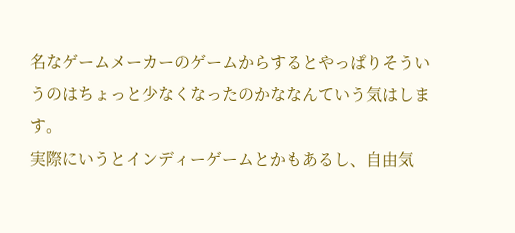名なゲームメーカーのゲームからするとやっぱりそういうのはちょっと少なくなったのかななんていう気はします。
実際にいうとインディーゲームとかもあるし、自由気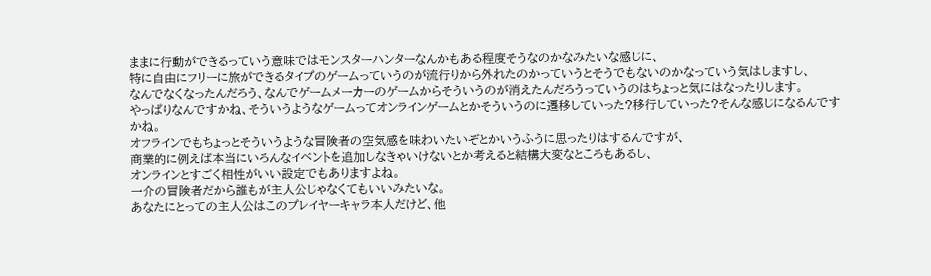ままに行動ができるっていう意味ではモンスターハンターなんかもある程度そうなのかなみたいな感じに、
特に自由にフリーに旅ができるタイプのゲームっていうのが流行りから外れたのかっていうとそうでもないのかなっていう気はしますし、
なんでなくなったんだろう、なんでゲームメーカーのゲームからそういうのが消えたんだろうっていうのはちょっと気にはなったりします。
やっぱりなんですかね、そういうようなゲームってオンラインゲームとかそういうのに遷移していった?移行していった?そんな感じになるんですかね。
オフラインでもちょっとそういうような冒険者の空気感を味わいたいぞとかいうふうに思ったりはするんですが、
商業的に例えば本当にいろんなイベントを追加しなきゃいけないとか考えると結構大変なところもあるし、
オンラインとすごく相性がいい設定でもありますよね。
一介の冒険者だから誰もが主人公じゃなくてもいいみたいな。
あなたにとっての主人公はこのプレイヤーキャラ本人だけど、他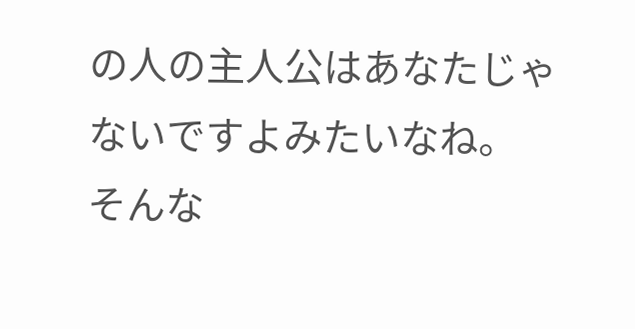の人の主人公はあなたじゃないですよみたいなね。
そんな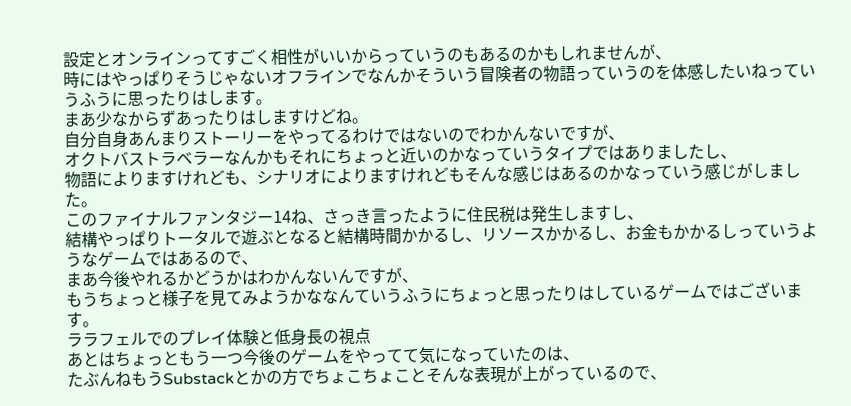設定とオンラインってすごく相性がいいからっていうのもあるのかもしれませんが、
時にはやっぱりそうじゃないオフラインでなんかそういう冒険者の物語っていうのを体感したいねっていうふうに思ったりはします。
まあ少なからずあったりはしますけどね。
自分自身あんまりストーリーをやってるわけではないのでわかんないですが、
オクトバストラベラーなんかもそれにちょっと近いのかなっていうタイプではありましたし、
物語によりますけれども、シナリオによりますけれどもそんな感じはあるのかなっていう感じがしました。
このファイナルファンタジー14ね、さっき言ったように住民税は発生しますし、
結構やっぱりトータルで遊ぶとなると結構時間かかるし、リソースかかるし、お金もかかるしっていうようなゲームではあるので、
まあ今後やれるかどうかはわかんないんですが、
もうちょっと様子を見てみようかななんていうふうにちょっと思ったりはしているゲームではございます。
ララフェルでのプレイ体験と低身長の視点
あとはちょっともう一つ今後のゲームをやってて気になっていたのは、
たぶんねもうSubstackとかの方でちょこちょことそんな表現が上がっているので、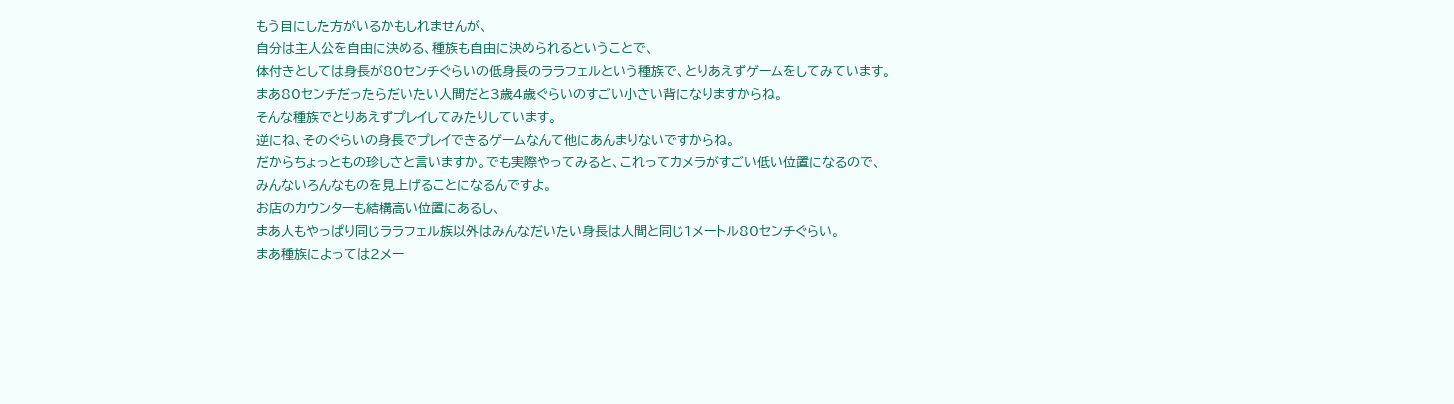もう目にした方がいるかもしれませんが、
自分は主人公を自由に決める、種族も自由に決められるということで、
体付きとしては身長が80センチぐらいの低身長のララフェルという種族で、とりあえずゲームをしてみています。
まあ80センチだったらだいたい人間だと3歳4歳ぐらいのすごい小さい背になりますからね。
そんな種族でとりあえずプレイしてみたりしています。
逆にね、そのぐらいの身長でプレイできるゲームなんて他にあんまりないですからね。
だからちょっともの珍しさと言いますか。でも実際やってみると、これってカメラがすごい低い位置になるので、
みんないろんなものを見上げることになるんですよ。
お店のカウンターも結構高い位置にあるし、
まあ人もやっぱり同じララフェル族以外はみんなだいたい身長は人間と同じ1メートル80センチぐらい。
まあ種族によっては2メー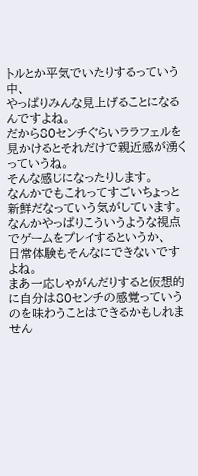トルとか平気でいたりするっていう中、
やっぱりみんな見上げることになるんですよね。
だから80センチぐらいララフェルを見かけるとそれだけで親近感が湧くっていうね。
そんな感じになったりします。
なんかでもこれってすごいちょっと新鮮だなっていう気がしています。
なんかやっぱりこういうような視点でゲームをプレイするというか、
日常体験もそんなにできないですよね。
まあ一応しゃがんだりすると仮想的に自分は80センチの感覚っていうのを味わうことはできるかもしれません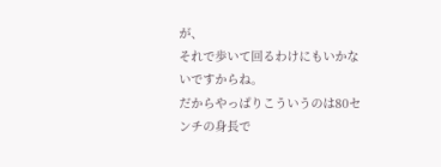が、
それで歩いて回るわけにもいかないですからね。
だからやっぱりこういうのは80センチの身長で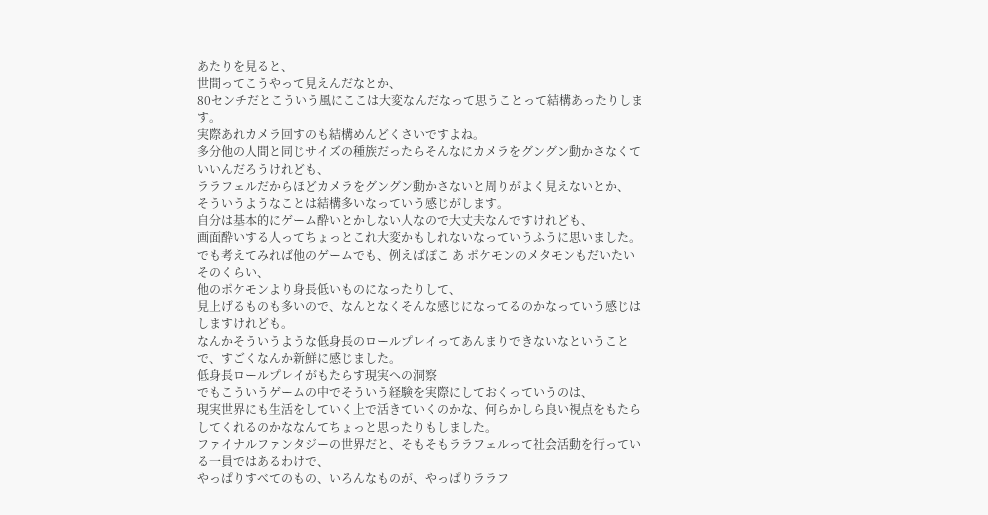あたりを見ると、
世間ってこうやって見えんだなとか、
80センチだとこういう風にここは大変なんだなって思うことって結構あったりします。
実際あれカメラ回すのも結構めんどくさいですよね。
多分他の人間と同じサイズの種族だったらそんなにカメラをグングン動かさなくていいんだろうけれども、
ララフェルだからほどカメラをグングン動かさないと周りがよく見えないとか、
そういうようなことは結構多いなっていう感じがします。
自分は基本的にゲーム酔いとかしない人なので大丈夫なんですけれども、
画面酔いする人ってちょっとこれ大変かもしれないなっていうふうに思いました。
でも考えてみれば他のゲームでも、例えばぽこ あ ポケモンのメタモンもだいたいそのくらい、
他のポケモンより身長低いものになったりして、
見上げるものも多いので、なんとなくそんな感じになってるのかなっていう感じはしますけれども。
なんかそういうような低身長のロールプレイってあんまりできないなということで、すごくなんか新鮮に感じました。
低身長ロールプレイがもたらす現実への洞察
でもこういうゲームの中でそういう経験を実際にしておくっていうのは、
現実世界にも生活をしていく上で活きていくのかな、何らかしら良い視点をもたらしてくれるのかななんてちょっと思ったりもしました。
ファイナルファンタジーの世界だと、そもそもララフェルって社会活動を行っている一員ではあるわけで、
やっぱりすべてのもの、いろんなものが、やっぱりララフ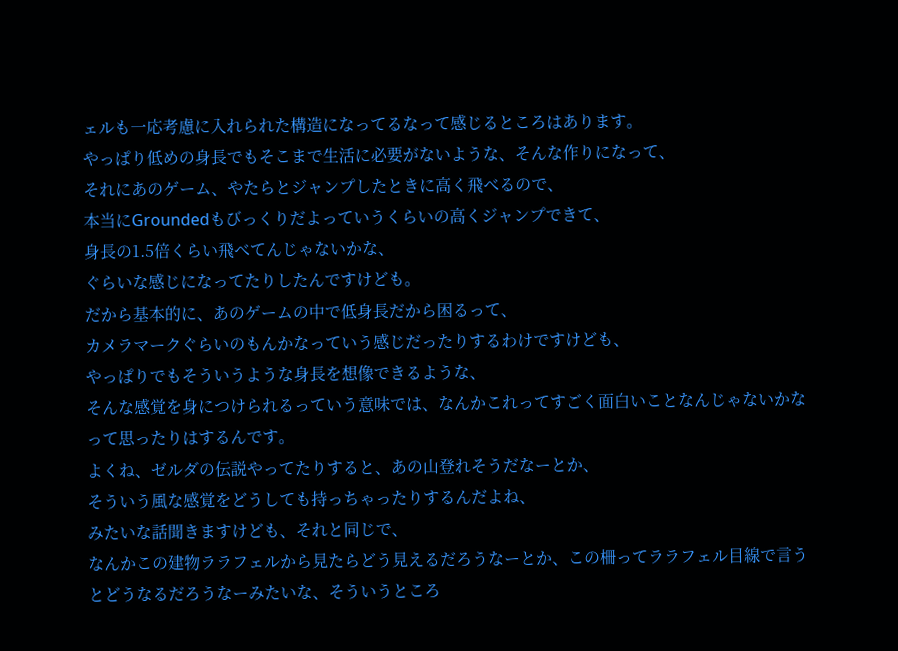ェルも一応考慮に入れられた構造になってるなって感じるところはあります。
やっぱり低めの身長でもそこまで生活に必要がないような、そんな作りになって、
それにあのゲーム、やたらとジャンプしたときに高く飛べるので、
本当にGroundedもびっくりだよっていうくらいの高くジャンプできて、
身長の1.5倍くらい飛べてんじゃないかな、
ぐらいな感じになってたりしたんですけども。
だから基本的に、あのゲームの中で低身長だから困るって、
カメラマークぐらいのもんかなっていう感じだったりするわけですけども、
やっぱりでもそういうような身長を想像できるような、
そんな感覚を身につけられるっていう意味では、なんかこれってすごく面白いことなんじゃないかなって思ったりはするんです。
よくね、ゼルダの伝説やってたりすると、あの山登れそうだなーとか、
そういう風な感覚をどうしても持っちゃったりするんだよね、
みたいな話聞きますけども、それと同じで、
なんかこの建物ララフェルから見たらどう見えるだろうなーとか、この柵ってララフェル目線で言うとどうなるだろうなーみたいな、そういうところ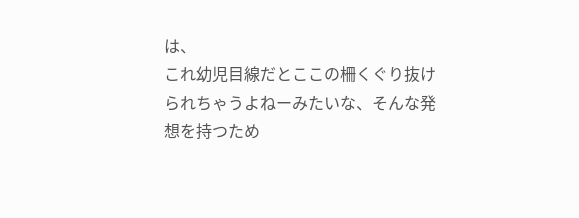は、
これ幼児目線だとここの柵くぐり抜けられちゃうよねーみたいな、そんな発想を持つため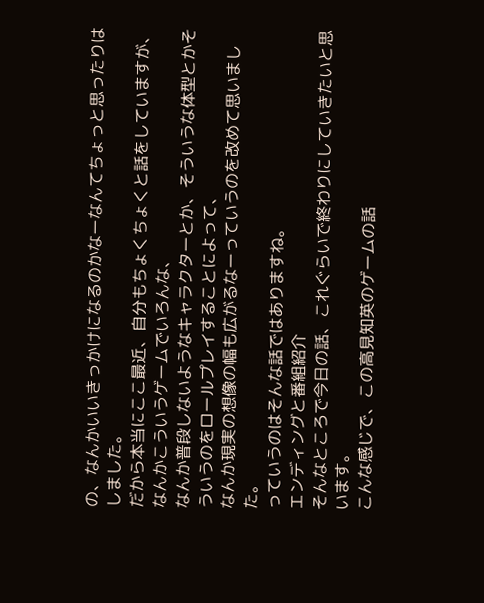の、なんかいいきっかけになるのかなーなんてちょっと思ったりはしました。
だから本当にここ最近、自分もちょくちょくと話をしていますが、なんかこういうゲームでいろんな、
なんか普段しないようなキャラクターとか、そういうな体型とかそういうのをロールプレイすることによって、
なんか現実の想像の幅も広がるなーっていうのを改めて思いました。
っていうのはそんな話ではありますね。
エンディングと番組紹介
そんなところで今日の話、これぐらいで終わりにしていきたいと思います。
こんな感じで、この高見知英のゲームの話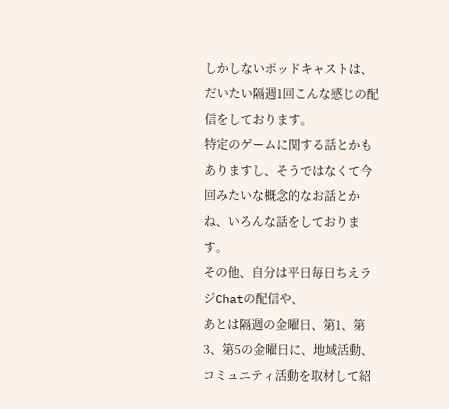しかしないポッドキャストは、
だいたい隔週1回こんな感じの配信をしております。
特定のゲームに関する話とかもありますし、そうではなくて今回みたいな概念的なお話とかね、いろんな話をしております。
その他、自分は平日毎日ちえラジChatの配信や、
あとは隔週の金曜日、第1、第3、第5の金曜日に、地域活動、コミュニティ活動を取材して紹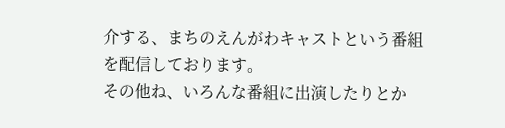介する、まちのえんがわキャストという番組を配信しております。
その他ね、いろんな番組に出演したりとか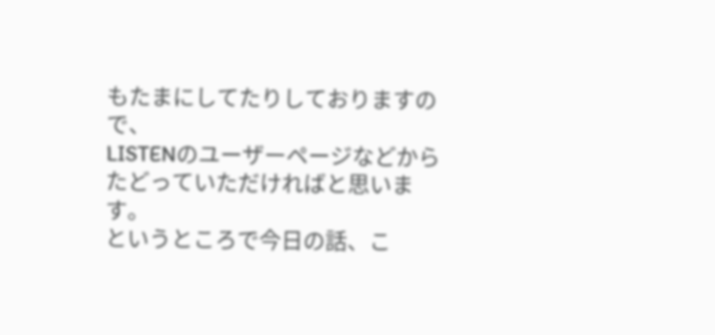もたまにしてたりしておりますので、
LISTENのユーザーページなどからたどっていただければと思います。
というところで今日の話、こ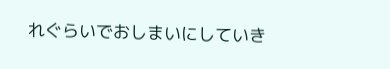れぐらいでおしまいにしていき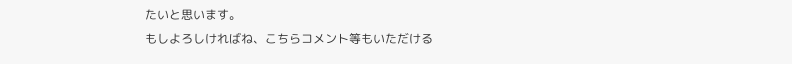たいと思います。
もしよろしければね、こちらコメント等もいただける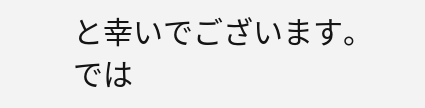と幸いでございます。
では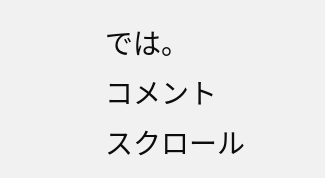では。
コメント
スクロール